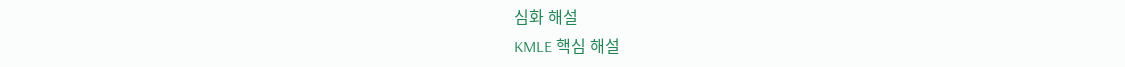심화 해설
KMLE 핵심 해설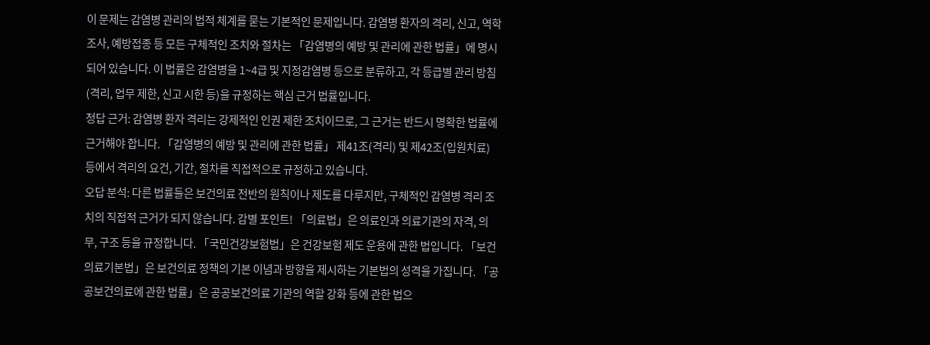이 문제는 감염병 관리의 법적 체계를 묻는 기본적인 문제입니다. 감염병 환자의 격리, 신고, 역학조사, 예방접종 등 모든 구체적인 조치와 절차는 「감염병의 예방 및 관리에 관한 법률」에 명시되어 있습니다. 이 법률은 감염병을 1~4급 및 지정감염병 등으로 분류하고, 각 등급별 관리 방침(격리, 업무 제한, 신고 시한 등)을 규정하는 핵심 근거 법률입니다.
정답 근거: 감염병 환자 격리는 강제적인 인권 제한 조치이므로, 그 근거는 반드시 명확한 법률에 근거해야 합니다. 「감염병의 예방 및 관리에 관한 법률」 제41조(격리) 및 제42조(입원치료) 등에서 격리의 요건, 기간, 절차를 직접적으로 규정하고 있습니다.
오답 분석: 다른 법률들은 보건의료 전반의 원칙이나 제도를 다루지만, 구체적인 감염병 격리 조치의 직접적 근거가 되지 않습니다. 감별 포인트! 「의료법」은 의료인과 의료기관의 자격, 의무, 구조 등을 규정합니다. 「국민건강보험법」은 건강보험 제도 운용에 관한 법입니다. 「보건의료기본법」은 보건의료 정책의 기본 이념과 방향을 제시하는 기본법의 성격을 가집니다. 「공공보건의료에 관한 법률」은 공공보건의료 기관의 역할 강화 등에 관한 법으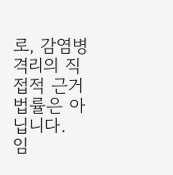로, 감염병 격리의 직접적 근거 법률은 아닙니다.
임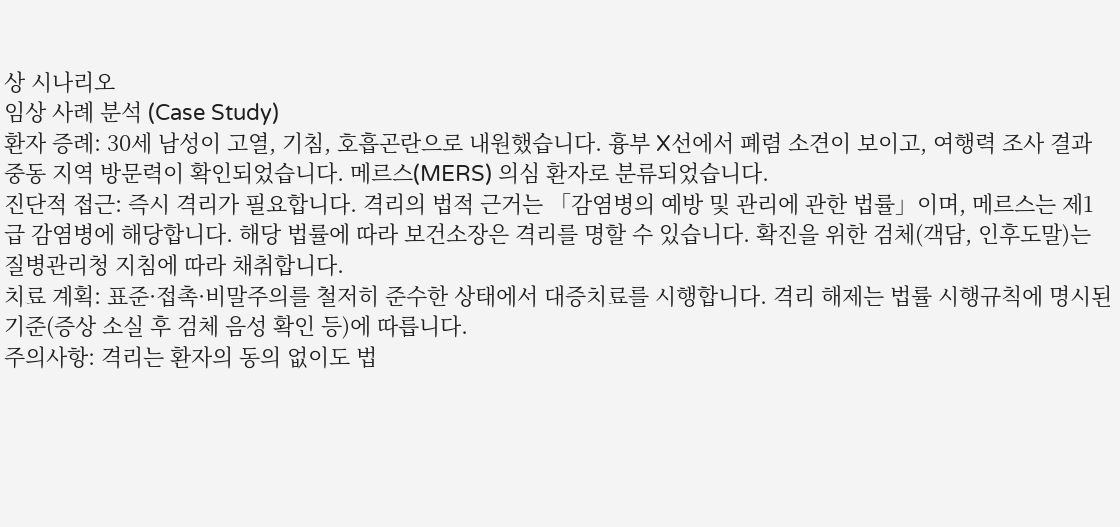상 시나리오
임상 사례 분석 (Case Study)
환자 증례: 30세 남성이 고열, 기침, 호흡곤란으로 내원했습니다. 흉부 X선에서 폐렴 소견이 보이고, 여행력 조사 결과 중동 지역 방문력이 확인되었습니다. 메르스(MERS) 의심 환자로 분류되었습니다.
진단적 접근: 즉시 격리가 필요합니다. 격리의 법적 근거는 「감염병의 예방 및 관리에 관한 법률」이며, 메르스는 제1급 감염병에 해당합니다. 해당 법률에 따라 보건소장은 격리를 명할 수 있습니다. 확진을 위한 검체(객담, 인후도말)는 질병관리청 지침에 따라 채취합니다.
치료 계획: 표준·접촉·비말주의를 철저히 준수한 상태에서 대증치료를 시행합니다. 격리 해제는 법률 시행규칙에 명시된 기준(증상 소실 후 검체 음성 확인 등)에 따릅니다.
주의사항: 격리는 환자의 동의 없이도 법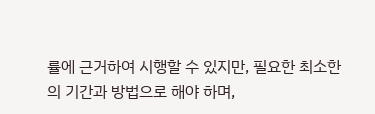률에 근거하여 시행할 수 있지만, 필요한 최소한의 기간과 방법으로 해야 하며,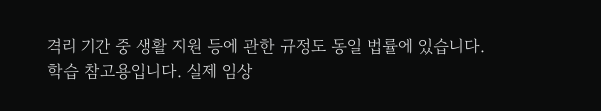격리 기간 중 생활 지원 등에 관한 규정도 동일 법률에 있습니다.
학습 참고용입니다. 실제 임상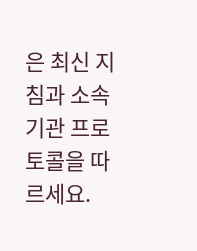은 최신 지침과 소속 기관 프로토콜을 따르세요.